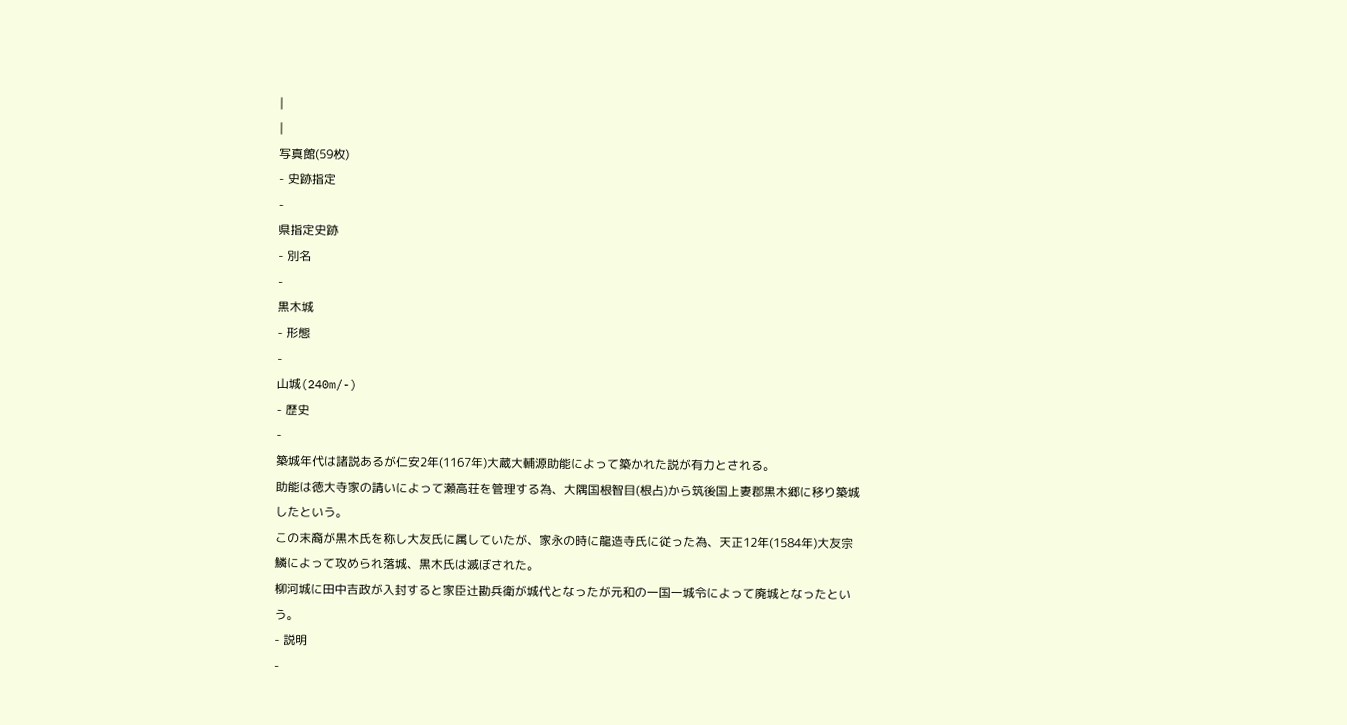|
|
写真館(59枚)
- 史跡指定
-
県指定史跡
- 別名
-
黒木城
- 形態
-
山城(240m/-)
- 歴史
-
築城年代は諸説あるが仁安2年(1167年)大蔵大輔源助能によって築かれた説が有力とされる。
助能は徳大寺家の請いによって瀬高荘を管理する為、大隅国根智目(根占)から筑後国上妻郡黒木郷に移り築城したという。
この末裔が黒木氏を称し大友氏に属していたが、家永の時に龍造寺氏に従った為、天正12年(1584年)大友宗鱗によって攻められ落城、黒木氏は滅ぼされた。
柳河城に田中吉政が入封すると家臣辻勘兵衛が城代となったが元和の一国一城令によって廃城となったという。
- 説明
-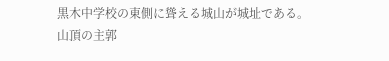黒木中学校の東側に聳える城山が城址である。
山頂の主郭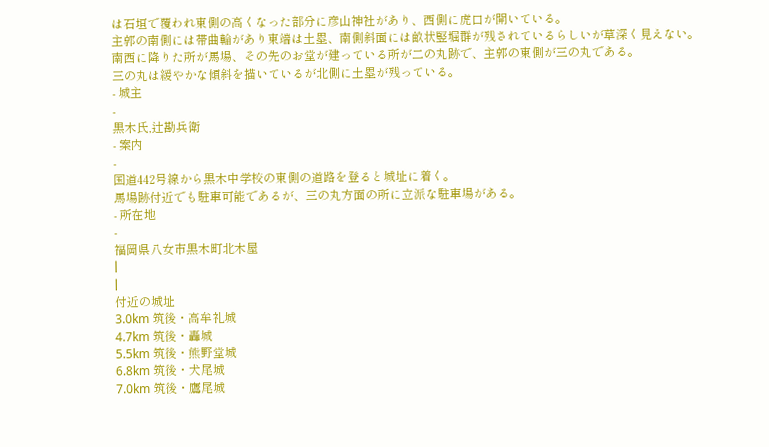は石垣で覆われ東側の高くなった部分に彦山神社があり、西側に虎口が開いている。
主郭の南側には帯曲輪があり東端は土塁、南側斜面には畝状竪堀群が残されているらしいが草深く見えない。
南西に降りた所が馬場、その先のお堂が建っている所が二の丸跡で、主郭の東側が三の丸である。
三の丸は緩やかな傾斜を描いているが北側に土塁が残っている。
- 城主
-
黒木氏,辻勘兵衛
- 案内
-
国道442号線から黒木中学校の東側の道路を登ると城址に着く。
馬場跡付近でも駐車可能であるが、三の丸方面の所に立派な駐車場がある。
- 所在地
-
福岡県八女市黒木町北木屋
|
|
付近の城址
3.0km 筑後・高牟礼城
4.7km 筑後・轟城
5.5km 筑後・熊野堂城
6.8km 筑後・犬尾城
7.0km 筑後・鷹尾城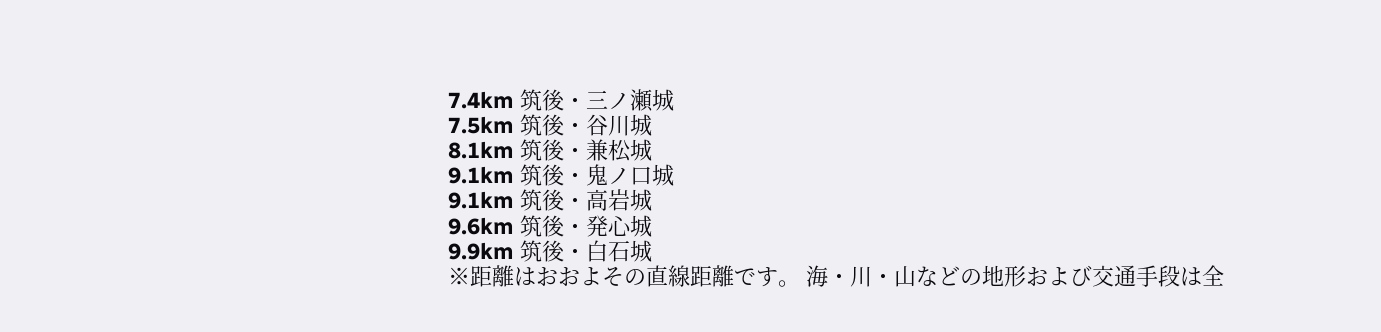7.4km 筑後・三ノ瀬城
7.5km 筑後・谷川城
8.1km 筑後・兼松城
9.1km 筑後・鬼ノ口城
9.1km 筑後・高岩城
9.6km 筑後・発心城
9.9km 筑後・白石城
※距離はおおよその直線距離です。 海・川・山などの地形および交通手段は全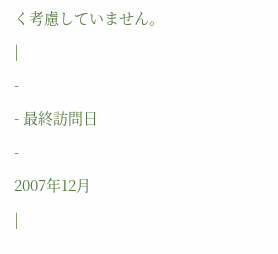く考慮していません。
|
-
- 最終訪問日
-
2007年12月
|